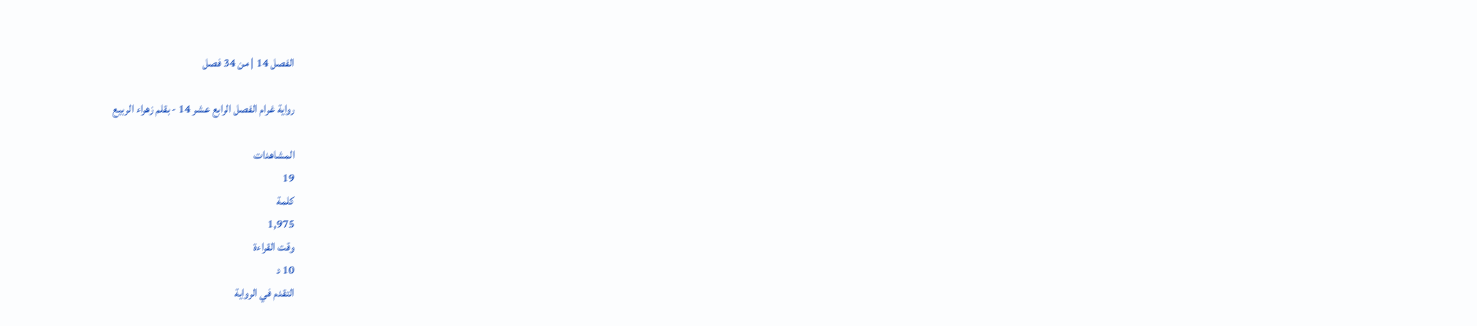الفصل 14 | من 34 فصل

رواية غرام الفصل الرابع عشر 14 - بقلم زهراء الربيع

المشاهدات
19
كلمة
1,975
وقت القراءة
10 د
التقدم في الرواية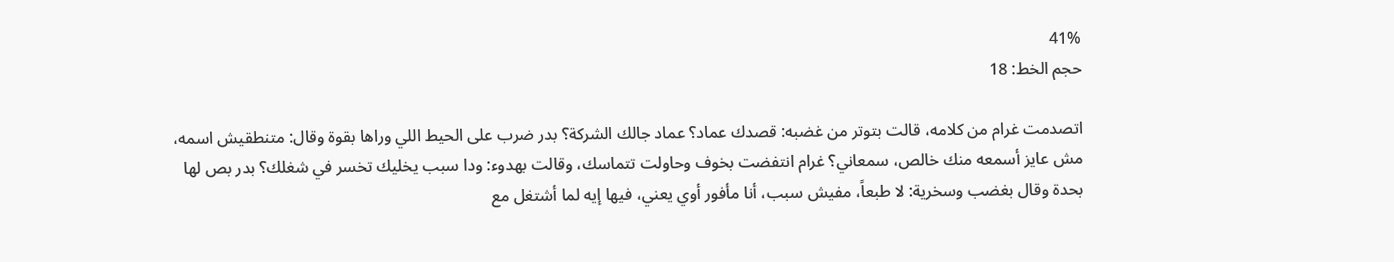41%
حجم الخط: 18

اتصدمت غرام من كلامه، قالت بتوتر من غضبه: قصدك عماد؟ عماد جالك الشركة؟ بدر ضرب على الحيط اللي وراها بقوة وقال: متنطقيش اسمه، مش عايز أسمعه منك خالص، سمعاني؟ غرام انتفضت بخوف وحاولت تتماسك، وقالت بهدوء: ودا سبب يخليك تخسر في شغلك؟ بدر بص لها بحدة وقال بغضب وسخرية: لا طبعاً، مفيش سبب، أنا مأفور أوي يعني، فيها إيه لما أشتغل مع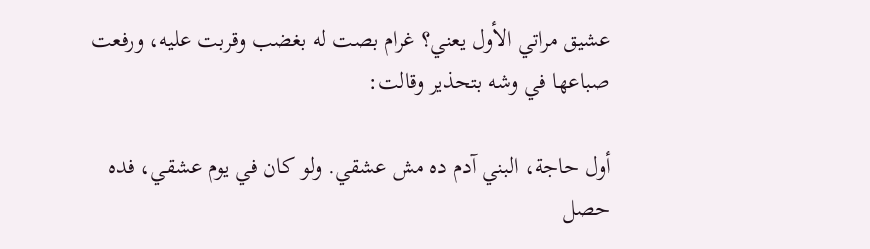عشيق مراتي الأول يعني؟ غرام بصت له بغضب وقربت عليه، ورفعت صباعها في وشه بتحذير وقالت:

أول حاجة، البني آدم ده مش عشقي. ولو كان في يوم عشقي، فده حصل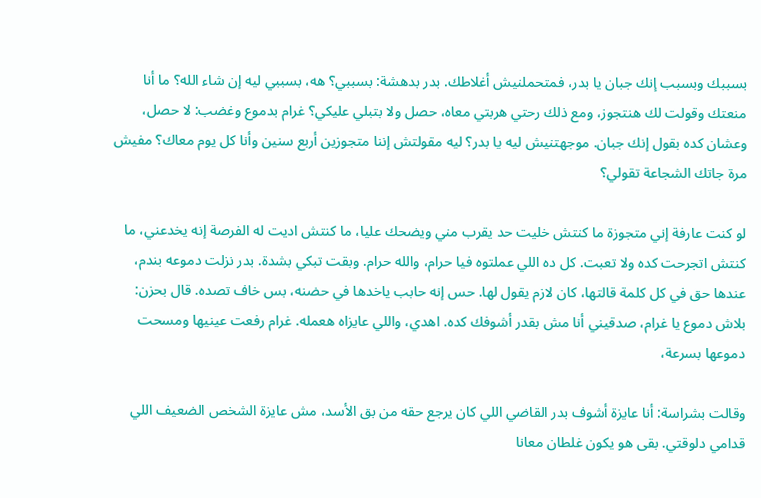بسببك وبسبب إنك جبان يا بدر، فمتحملنيش أغلاطك. بدر بدهشة: بسببي؟ هه، بسببي ليه إن شاء الله؟ ما أنا منعتك وقولت لك هنتجوز، ومع ذلك رحتي هربتي معاه، حصل ولا بتبلي عليكي؟ غرام بدموع وغضب: لا حصل، وعشان كده بقول إنك جبان. موجهتنيش ليه يا بدر؟ ليه مقولتش إننا متجوزين أربع سنين وأنا كل يوم معاك؟ مفيش مرة جاتك الشجاعة تقولي؟

لو كنت عارفة إني متجوزة ما كنتش خليت حد يقرب مني ويضحك عليا، ما كنتش اديت له الفرصة إنه يخدعني، ما كنتش اتجرحت كده ولا تعبت. كل ده اللي عملتوه فيا حرام، والله حرام. وبقت تبكي بشدة. بدر نزلت دموعه بندم، عندها حق في كل كلمة قالتها، كان لازم يقول لها. حس إنه حابب ياخدها في حضنه، بس خاف تصده. قال بحزن: بلاش دموع يا غرام، صدقيني أنا مش بقدر أشوفك كده. اهدي، واللي عايزاه هعمله. غرام رفعت عينيها ومسحت دموعها بسرعة،

وقالت بشراسة: أنا عايزة أشوف بدر القاضي اللي كان يرجع حقه من بق الأسد، مش عايزة الشخص الضعيف اللي قدامي دلوقتي. بقى هو يكون غلطان معانا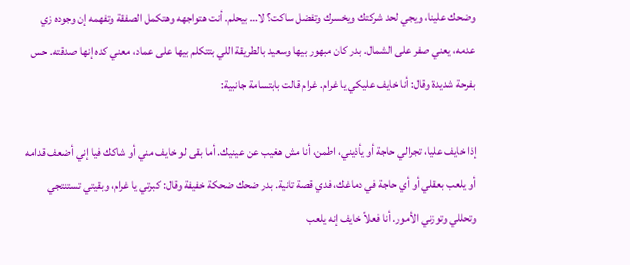وضحك علينا، ويجي لحد شركتك ويخسرك وتفضل ساكت؟ لا… بيحلم. أنت هتواجهه وهتكمل الصفقة وتفهمه إن وجوده زي عدمه، يعني صفر على الشمال. بدر كان مبهور بيها وسعيد بالطريقة اللي بتتكلم بيها على عماد، معني كده إنها صدقته. حس بفرحة شديدة وقال: أنا خايف عليكي يا غرام. غرام قالت بابتسامة جانبية:

إذا خايف عليا، تجرالي حاجة أو يأذيني، اطمن، أنا مش هغيب عن عينيك. أما بقى لو خايف مني أو شاكك فيا إني أضعف قدامه أو يلعب بعقلي أو أي حاجة في دماغك، فدي قصة تانية. بدر ضحك ضحكة خفيفة وقال: كبرتي يا غرام، وبقيتي تستنتجي وتحللي وتوزني الأمور. أنا فعلاً خايف إنه يلعب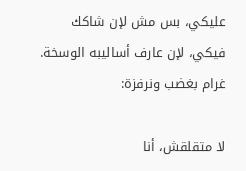عليكي، بس مش لإن شاكك فيكي، لإن عارف أساليبه الوسخة. غرام بغضب ونرفزة:

لا متقلقش، أنا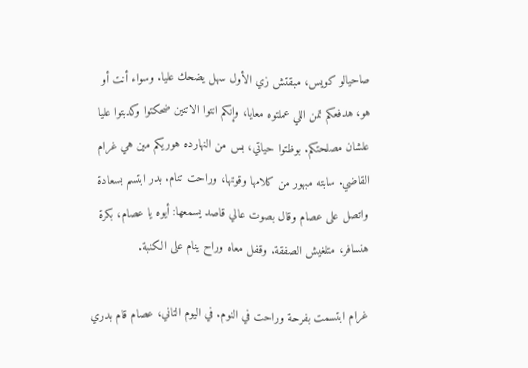صاحيالو كويس، مبقتش زي الأول سهل يضحك عليا. وسواء أنت أو هو، هدفعكم تمن اللي عملتوه معايا، وإنكم انتوا الاتنين ضحكتوا وكدبتوا عليا علشان مصلحتكم. بوظتوا حياتي، بس من النهارده هوريكم مين هي غرام القاضي. سابته مبهور من كلامها وقوتها، وراحت تنام. بدر ابتسم بسعادة واتصل على عصام وقال بصوت عالي قاصد يسمعها: أيوه يا عصام، بكرة هنسافر، متلغيش الصفقة. وقفل معاه وراح ينام على الكنبة.

غرام ابتسمت بفرحة وراحت في النوم. في اليوم التاني، عصام قام بدري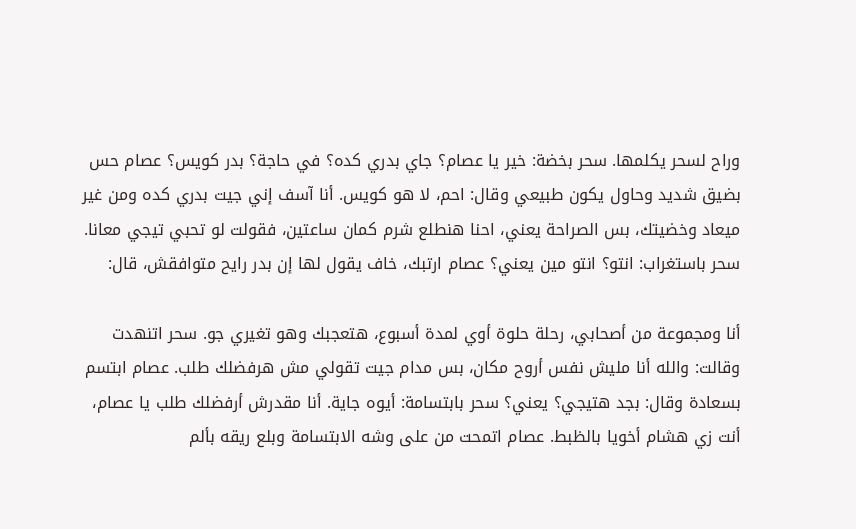وراح لسحر يكلمها. سحر بخضة: خير يا عصام؟ جاي بدري كده؟ في حاجة؟ بدر كويس؟ عصام حس بضيق شديد وحاول يكون طبيعي وقال: احم، لا هو كويس. أنا آسف إني جيت بدري كده ومن غير ميعاد وخضيتك، بس الصراحة يعني، احنا هنطلع شرم كمان ساعتين، فقولت لو تحبي تيجي معانا. سحر باستغراب: انتو؟ انتو مين يعني؟ عصام ارتبك، خاف يقول لها إن بدر رايح متوافقش، قال:

أنا ومجموعة من أصحابي، رحلة حلوة أوي لمدة أسبوع، هتعجبك وهو تغيري جو. سحر اتنهدت وقالت: والله أنا مليش نفس أروح مكان، بس مدام جيت تقولي مش هرفضلك طلب. عصام ابتسم بسعادة وقال: بجد هتيجي؟ يعني؟ سحر بابتسامة: أيوه جاية. أنا مقدرش أرفضلك طلب يا عصام، أنت زي هشام أخويا بالظبط. عصام اتمحت من على وشه الابتسامة وبلع ريقه بألم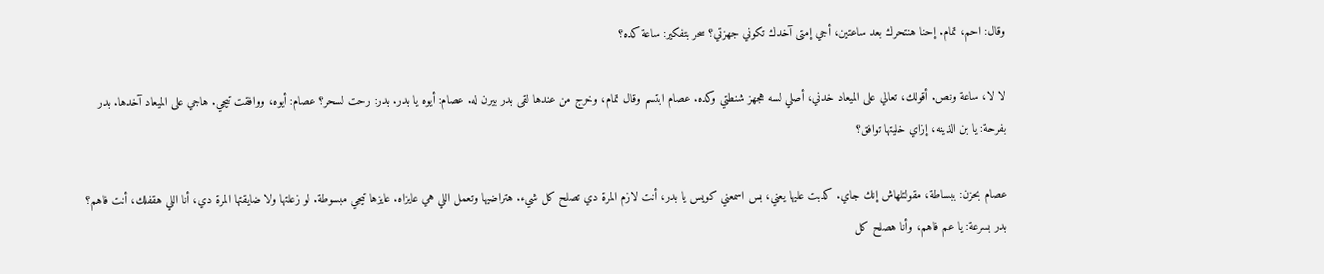وقال: احم، تمام. إحنا هنتحرك بعد ساعتين، أجي إمتى آخدك تكوني جهزتي؟ سحر بتفكير: ساعة كده؟

لا لا، ساعة ونص. أقولك، تعالي على الميعاد خدني، أصلي لسه هجهز شنطتي وكده. عصام ابتسم وقال تمام، وخرج من عندها لقى بدر بيرن له. عصام: أيوه يا بدر. بدر: رحت لسحر؟ عصام: أيوه، ووافقت تيجي. هاجي على الميعاد آخدها. بدر بفرحة: يا بن الذينه، إزاي خليتها توافق؟

عصام بحزن: ببساطة، مقولتلهاش إنك جاي. كدبت عليها يعني، بس اسمعني كويس يا بدر، أنت لازم المرة دي تصلح كل شيء. هتراضيها وتعمل اللي هي عايزاه. عايزها تيجي مبسوطة. لو زعلتها ولا ضايقتها المرة دي، أنا اللي هقفلك، أنت فاهم؟ بدر بسرعة: يا عم فاهم، وأنا هصلح كل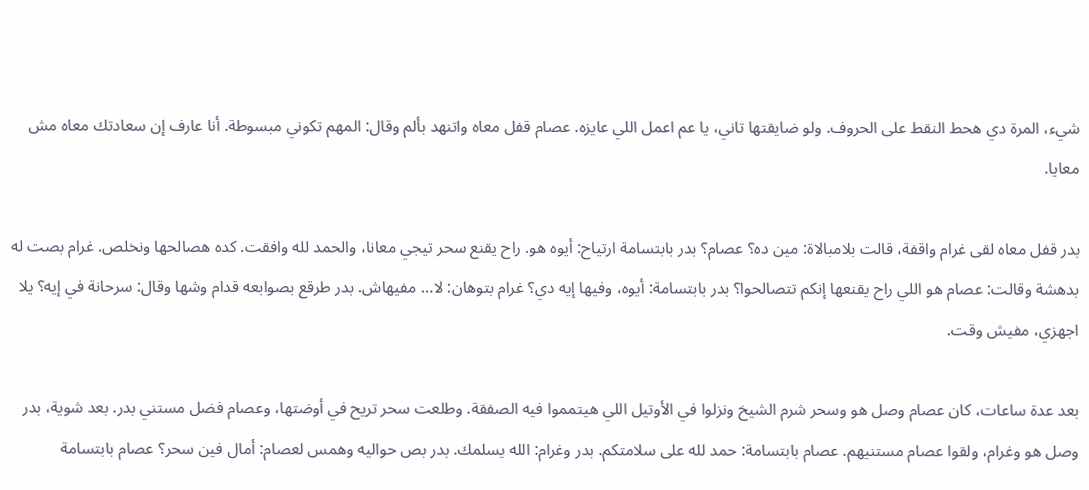شيء، المرة دي هحط النقط على الحروف. ولو ضايقتها تاني، يا عم اعمل اللي عايزه. عصام قفل معاه واتنهد بألم وقال: المهم تكوني مبسوطة. أنا عارف إن سعادتك معاه مش معايا.

بدر قفل معاه لقى غرام واقفة، قالت بلامبالاة: مين ده؟ عصام؟ بدر بابتسامة ارتياح: أيوه هو. راح يقنع سحر تيجي معانا، والحمد لله وافقت. كده هصالحها ونخلص. غرام بصت له بدهشة وقالت: عصام هو اللي راح يقنعها إنكم تتصالحوا؟ بدر بابتسامة: أيوه، وفيها إيه دي؟ غرام بتوهان: لا… مفيهاش. بدر طرقع بصوابعه قدام وشها وقال: سرحانة في إيه؟ يلا اجهزي، مفيش وقت.

بعد عدة ساعات، كان عصام وصل هو وسحر شرم الشيخ ونزلوا في الأوتيل اللي هيتمموا فيه الصفقة. وطلعت سحر تريح في أوضتها، وعصام فضل مستني بدر. بعد شوية، بدر وصل هو وغرام، ولقوا عصام مستنيهم. عصام بابتسامة: حمد لله على سلامتكم. بدر وغرام: الله يسلمك. بدر بص حواليه وهمس لعصام: أمال فين سحر؟ عصام بابتسامة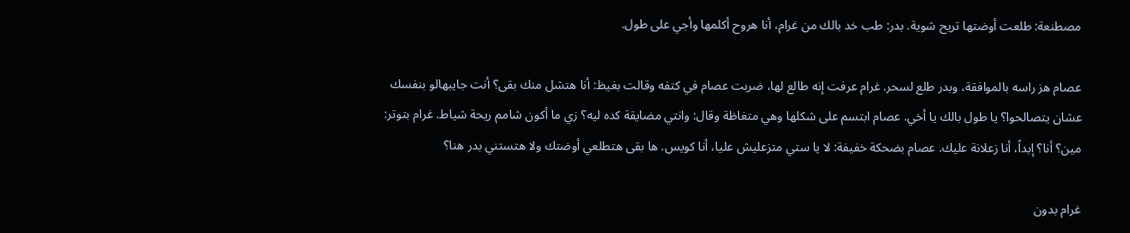مصطنعة: طلعت أوضتها تريح شوية. بدر: طب خد بالك من غرام، أنا هروح أكلمها وأجي على طول.

عصام هز راسه بالموافقة، وبدر طلع لسحر. غرام عرفت إنه طالع لها، ضربت عصام في كتفه وقالت بغيظ: أنا هتشل منك بقى؟ أنت جايبهالو بنفسك عشان يتصالحوا؟ يا طول بالك يا أخي. عصام ابتسم على شكلها وهي متغاظة وقال: وانتي مضايقة كده ليه؟ زي ما أكون شامم ريحة شياط. غرام بتوتر: مين؟ أنا؟ إبداً، أنا زعلانة عليك. عصام بضحكة خفيفة: لا يا ستي متزعليش عليا، أنا كويس. ها بقى هتطلعي أوضتك ولا هتستني بدر هنا؟

غرام بدون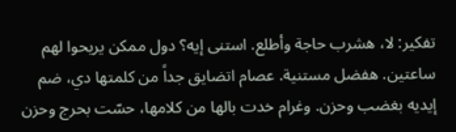تفكير: لا، هشرب حاجة وأطلع. استنى إيه؟ دول ممكن يريحوا لهم ساعتين. هفضل مستنية. عصام اتضايق جداً من كلمتها دي، ضم إيديه بغضب وحزن. وغرام خدت بالها من كلامها، حسّت بحرج وحزن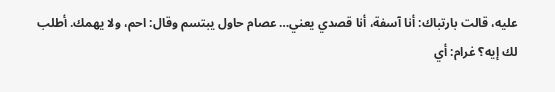عليه، قالت بارتباك: أنا آسفة، أنا قصدي يعني… عصام حاول يبتسم وقال: احم، ولا يهمك. أطلب لك إيه؟ غرام: أي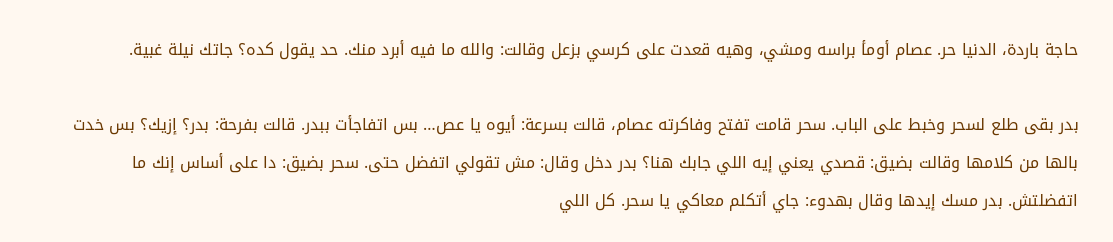حاجة باردة، الدنيا حر. عصام أومأ براسه ومشي، وهيه قعدت على كرسي بزعل وقالت: والله ما فيه أبرد منك. حد يقول كده؟ جاتك نيلة غبية.

بدر بقى طلع لسحر وخبط على الباب. سحر قامت تفتح وفاكرته عصام، قالت بسرعة: أيوه يا عص… بس اتفاجأت ببدر. قالت بفرحة: بدر؟ إزيك؟ بس خدت بالها من كلامها وقالت بضيق: قصدي يعني إيه اللي جابك هنا؟ بدر دخل وقال: مش تقولي اتفضل حتى. سحر بضيق: دا على أساس إنك ما اتفضلتش. بدر مسك إيدها وقال بهدوء: جاي أتكلم معاكي يا سحر. كل اللي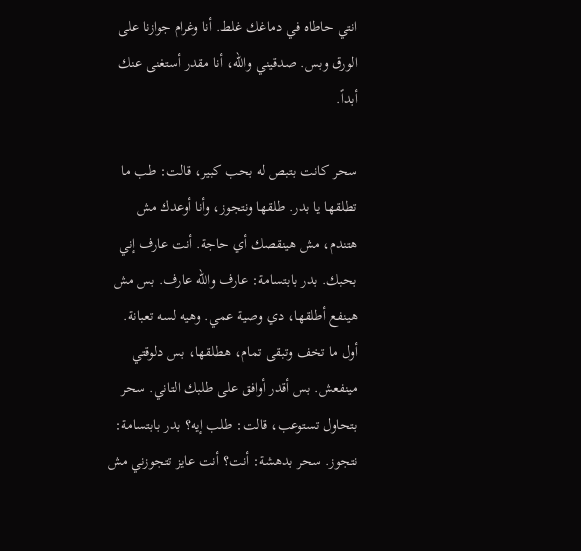انتي حاطاه في دماغك غلط. أنا وغرام جوازنا على الورق وبس. صدقيني والله، أنا مقدر أستغنى عنك أبداً.

سحر كانت بتبص له بحب كبير، قالت: طب ما تطلقها يا بدر. طلقها ونتجوز، وأنا أوعدك مش هتندم، مش هينقصك أي حاجة. أنت عارف إني بحبك. بدر بابتسامة: عارف والله عارف. بس مش هينفع أطلقها، دي وصية عمي. وهيه لسه تعبانة. أول ما تخف وتبقى تمام، هطلقها، بس دلوقتي مينفعش. بس أقدر أوافق على طلبك التاني. سحر بتحاول تستوعب، قالت: طلب إيه؟ بدر بابتسامة: نتجوز. سحر بدهشة: أنت؟ أنت عايز تتجوزني مش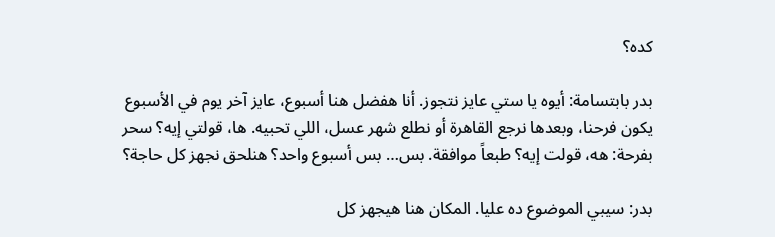كده؟

بدر بابتسامة: أيوه يا ستي عايز نتجوز. أنا هفضل هنا أسبوع، عايز آخر يوم في الأسبوع يكون فرحنا، وبعدها نرجع القاهرة أو نطلع شهر عسل، اللي تحبيه. ها، قولتي إيه؟ سحر بفرحة: هه، قولت إيه؟ طبعاً موافقة. بس… بس أسبوع واحد؟ هنلحق نجهز كل حاجة؟

بدر: سيبي الموضوع ده عليا. المكان هنا هيجهز كل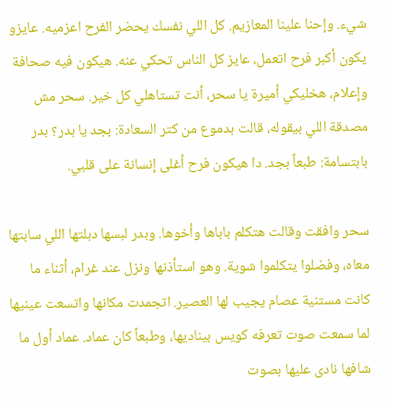شيء. وإحنا علينا المعازيم. كل اللي نفسك يحضر الفرح اعزميه. عايزو يكون أكبر فرح اتعمل، عايز كل الناس تحكي عنه. هيكون فيه صحافة وإعلام، هخليكي أميرة يا سحر، أنت تستاهلي كل خير. سحر مش مصدقة اللي بيقوله، قالت بدموع من كتر السعادة: بجد يا بدر؟ بدر بابتسامة: طبعاً بجد. دا هيكون فرح أغلى إنسانة على قلبي.

سحر وافقت وقالت هتكلم باباها وأخوها. وبدر لبسها دبلتها اللي سابتها معاه، وفضلوا يتكلموا شوية. وهو استأذنها ونزل عند غرام، أثناء ما كانت مستنية عصام يجيب لها العصير. اتجمدت مكانها واتسعت عينيها لما سمعت صوت تعرفه كويس بيناديها، وطبعاً كان عماد. عماد أول ما شافها نادى عليها بصوت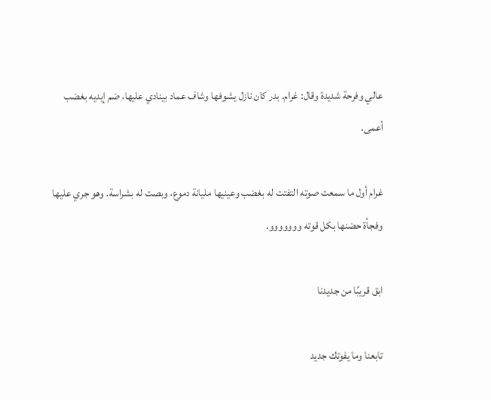عالي وفرحة شديدة وقال: غرام. بدر كان نازل يشوفها وشاف عماد بينادي عليها، ضم إيديه بغضب أعمى.

غرام أول ما سمعت صوته التفتت له بغضب وعينيها مليانة دموع، وبصت له بشراسة. وهو جري عليها وفجأة حضنها بكل قوته ووووووو.

ابق قريبًا من جديدنا

تابعنا وما يفوتك جديد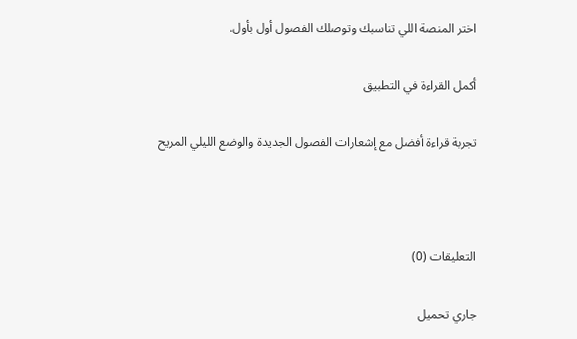اختر المنصة اللي تناسبك وتوصلك الفصول أول بأول.

أكمل القراءة في التطبيق

تجربة قراءة أفضل مع إشعارات الفصول الجديدة والوضع الليلي المريح



التعليقات (0)

جاري تحميل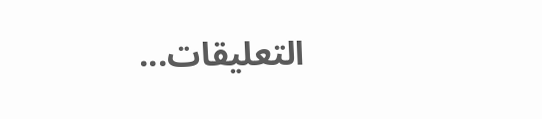التعليقات...